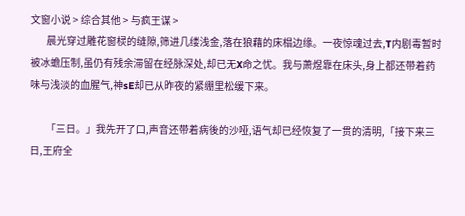文窗小说 > 综合其他 > 与疯王谋 >
        晨光穿过雕花窗棂的缝隙,筛进几缕浅金,落在狼藉的床榻边缘。一夜惊魂过去,T内剧毒暂时被冰蟾压制,虽仍有残余滞留在经脉深处,却已无X命之忧。我与萧煜靠在床头,身上都还带着药味与浅淡的血腥气,神sE却已从昨夜的紧绷里松缓下来。

        「三日。」我先开了口,声音还带着病後的沙哑,语气却已经恢复了一贯的清明,「接下来三日,王府全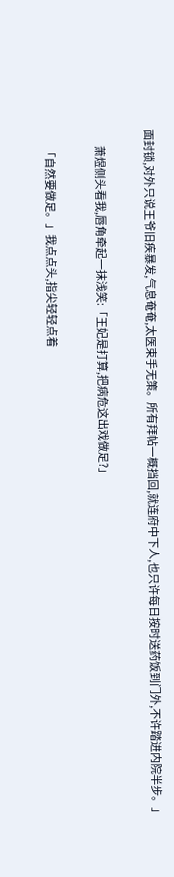面封锁,对外只说王爷旧疾暴发,气息奄奄,太医束手无策。所有拜帖一概挡回,就连府中下人,也只许每日按时送药饭到门外,不许踏进内院半步。」

        萧煜侧头看我,唇角牵起一抹浅笑:「王妃是打算,把病危这出戏做足?」

        「自然要做足。」我点点头,指尖轻轻点着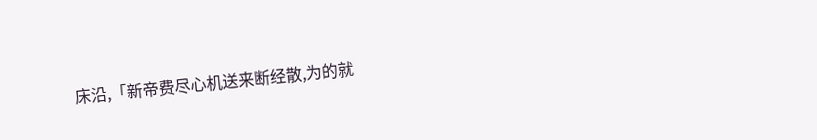床沿,「新帝费尽心机送来断经散,为的就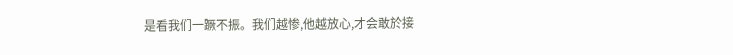是看我们一蹶不振。我们越惨,他越放心,才会敢於接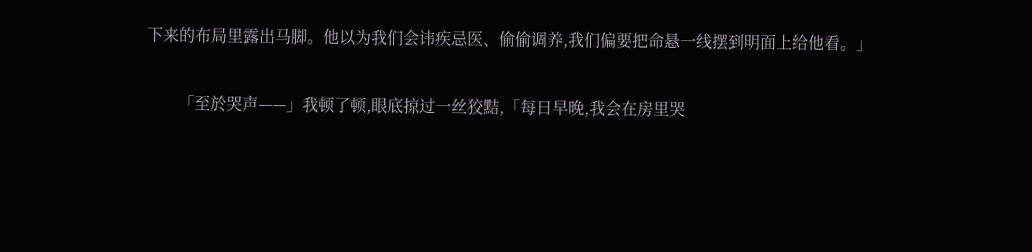下来的布局里露出马脚。他以为我们会讳疾忌医、偷偷调养,我们偏要把命悬一线摆到明面上给他看。」

        「至於哭声——」我顿了顿,眼底掠过一丝狡黠,「每日早晚,我会在房里哭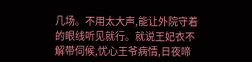几场。不用太大声,能让外院守着的眼线听见就行。就说王妃衣不解带伺候,忧心王爷病情,日夜啼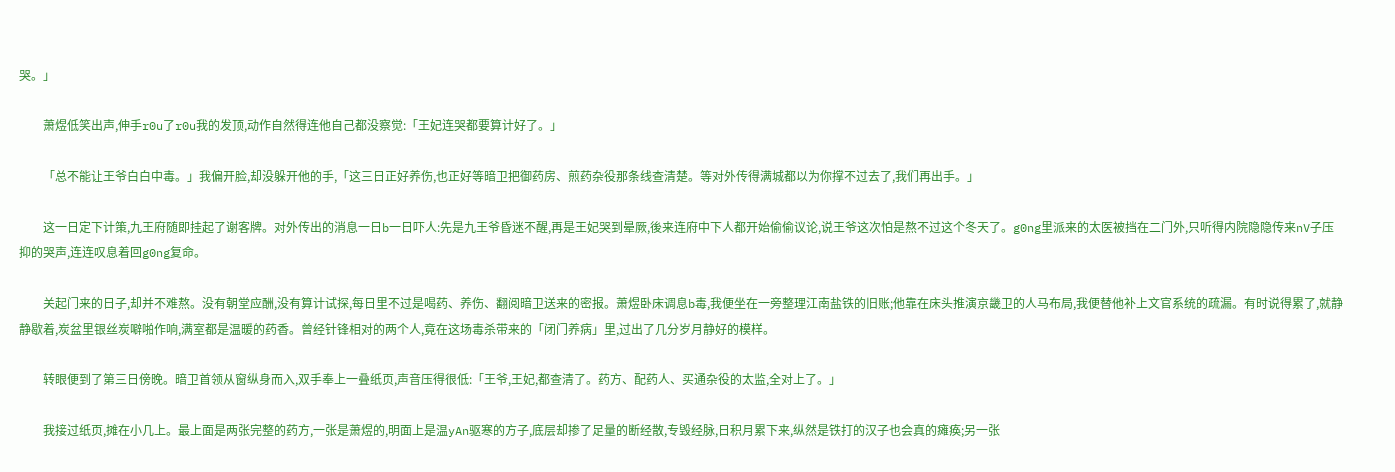哭。」

        萧煜低笑出声,伸手r0u了r0u我的发顶,动作自然得连他自己都没察觉:「王妃连哭都要算计好了。」

        「总不能让王爷白白中毒。」我偏开脸,却没躲开他的手,「这三日正好养伤,也正好等暗卫把御药房、煎药杂役那条线查清楚。等对外传得满城都以为你撑不过去了,我们再出手。」

        这一日定下计策,九王府随即挂起了谢客牌。对外传出的消息一日b一日吓人:先是九王爷昏迷不醒,再是王妃哭到晕厥,後来连府中下人都开始偷偷议论,说王爷这次怕是熬不过这个冬天了。g0ng里派来的太医被挡在二门外,只听得内院隐隐传来nV子压抑的哭声,连连叹息着回g0ng复命。

        关起门来的日子,却并不难熬。没有朝堂应酬,没有算计试探,每日里不过是喝药、养伤、翻阅暗卫送来的密报。萧煜卧床调息b毒,我便坐在一旁整理江南盐铁的旧账;他靠在床头推演京畿卫的人马布局,我便替他补上文官系统的疏漏。有时说得累了,就静静歇着,炭盆里银丝炭噼啪作响,满室都是温暖的药香。曾经针锋相对的两个人,竟在这场毒杀带来的「闭门养病」里,过出了几分岁月静好的模样。

        转眼便到了第三日傍晚。暗卫首领从窗纵身而入,双手奉上一叠纸页,声音压得很低:「王爷,王妃,都查清了。药方、配药人、买通杂役的太监,全对上了。」

        我接过纸页,摊在小几上。最上面是两张完整的药方,一张是萧煜的,明面上是温yAn驱寒的方子,底层却掺了足量的断经散,专毁经脉,日积月累下来,纵然是铁打的汉子也会真的瘫痪;另一张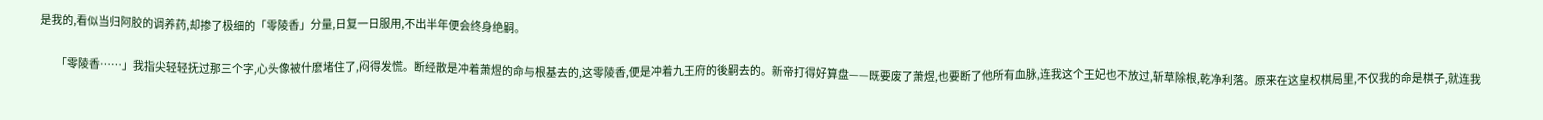是我的,看似当归阿胶的调养药,却掺了极细的「零陵香」分量,日复一日服用,不出半年便会终身绝嗣。

        「零陵香……」我指尖轻轻抚过那三个字,心头像被什麽堵住了,闷得发慌。断经散是冲着萧煜的命与根基去的,这零陵香,便是冲着九王府的後嗣去的。新帝打得好算盘——既要废了萧煜,也要断了他所有血脉,连我这个王妃也不放过,斩草除根,乾净利落。原来在这皇权棋局里,不仅我的命是棋子,就连我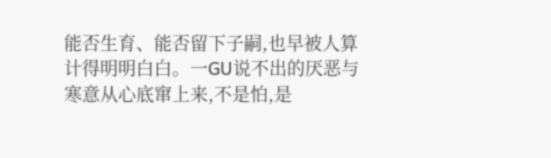能否生育、能否留下子嗣,也早被人算计得明明白白。一GU说不出的厌恶与寒意从心底窜上来,不是怕,是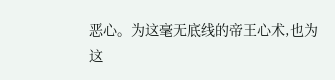恶心。为这毫无底线的帝王心术,也为这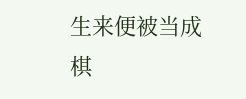生来便被当成棋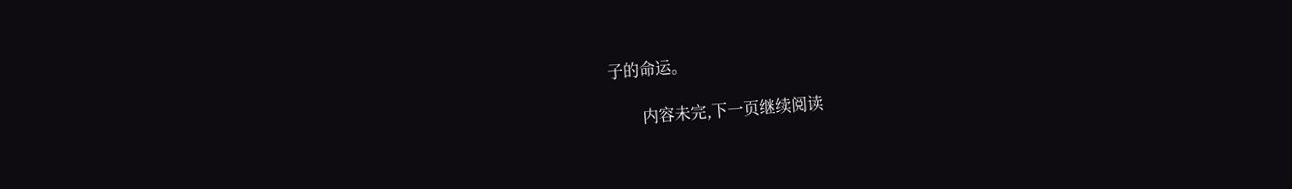子的命运。

        内容未完,下一页继续阅读